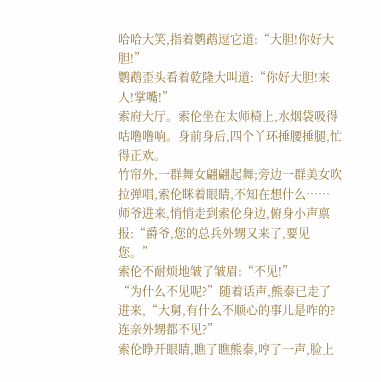哈哈大笑,指着鹦鹉逗它道:“大胆!你好大胆!”
鹦鹉歪头看着乾隆大叫道:“你好大胆!来人!掌嘴!”
索府大厅。索伦坐在太师椅上,水烟袋吸得咕噜噜响。身前身后,四个丫环捶腰捶腿,忙得正欢。
竹帘外,一群舞女翩翩起舞;旁边一群美女吹拉弹唱,索伦眯着眼睛,不知在想什么……
师爷进来,悄悄走到索伦身边,俯身小声禀报:“爵爷,您的总兵外甥又来了,要见您。”
索伦不耐烦地皱了皱眉:“不见!”
“为什么不见呢?”随着话声,熊泰已走了进来,“大舅,有什么不顺心的事儿是咋的?连亲外甥都不见?”
索伦睁开眼睛,瞧了瞧熊泰,哼了一声,脸上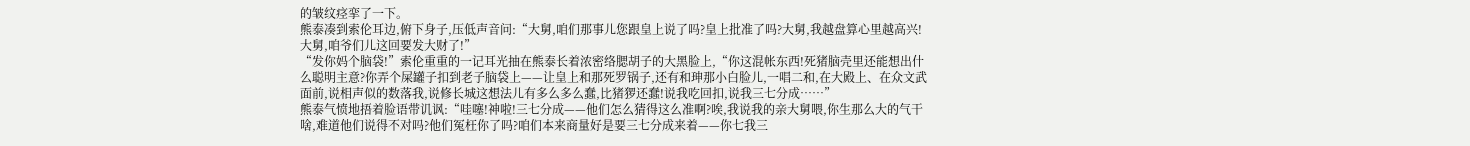的皱纹痉挛了一下。
熊泰凑到索伦耳边,俯下身子,压低声音问:“大舅,咱们那事儿您跟皇上说了吗?皇上批准了吗?大舅,我越盘算心里越高兴!大舅,咱爷们儿这回要发大财了!”
“发你妈个脑袋!”索伦重重的一记耳光抽在熊泰长着浓密络腮胡子的大黑脸上,“你这混帐东西!死猪脑壳里还能想出什么聪明主意?你弄个屎罐子扣到老子脑袋上——让皇上和那死罗锅子,还有和珅那小白脸儿,一唱二和,在大殿上、在众文武面前,说相声似的数落我,说修长城这想法儿有多么多么蠢,比猪猡还蠢!说我吃回扣,说我三七分成……”
熊泰气愤地捂着脸语带讥讽:“哇噻!神啦!三七分成——他们怎么猜得这么准啊?唉,我说我的亲大舅喂,你生那么大的气干啥,难道他们说得不对吗?他们冤枉你了吗?咱们本来商量好是要三七分成来着——你七我三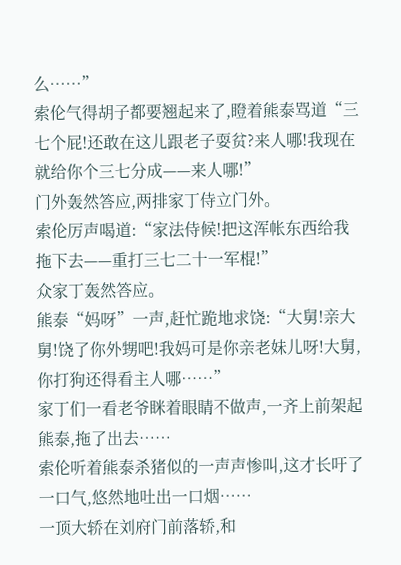么……”
索伦气得胡子都要翘起来了,瞪着熊泰骂道“三七个屁!还敢在这儿跟老子耍贫?来人哪!我现在就给你个三七分成——来人哪!”
门外轰然答应,两排家丁侍立门外。
索伦厉声喝道:“家法侍候!把这浑帐东西给我拖下去——重打三七二十一军棍!”
众家丁轰然答应。
熊泰“妈呀”一声,赶忙跪地求饶:“大舅!亲大舅!饶了你外甥吧!我妈可是你亲老妹儿呀!大舅,你打狗还得看主人哪……”
家丁们一看老爷眯着眼睛不做声,一齐上前架起熊泰,拖了出去……
索伦听着熊泰杀猪似的一声声惨叫,这才长吁了一口气,悠然地吐出一口烟……
一顶大轿在刘府门前落轿,和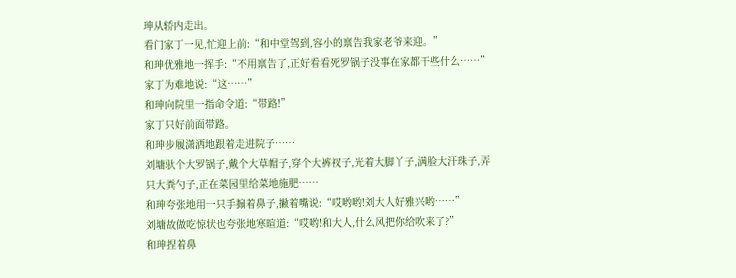珅从轿内走出。
看门家丁一见,忙迎上前:“和中堂驾到,容小的禀告我家老爷来迎。”
和珅优雅地一挥手:“不用禀告了,正好看看死罗锅子没事在家都干些什么……”
家丁为难地说:“这……”
和珅向院里一指命令道:“带路!”
家丁只好前面带路。
和珅步履潇洒地跟着走进院子……
刘墉驮个大罗锅子,戴个大草帽子,穿个大裤衩子,光着大脚丫子,满脸大汗珠子,弄只大粪勺子,正在菜园里给菜地施肥……
和珅夸张地用一只手搧着鼻子,撇着嘴说:“哎哟哟!刘大人好雅兴哟……”
刘墉故做吃惊状也夸张地寒暄道:“哎哟!和大人,什么风把你给吹来了?”
和珅捏着鼻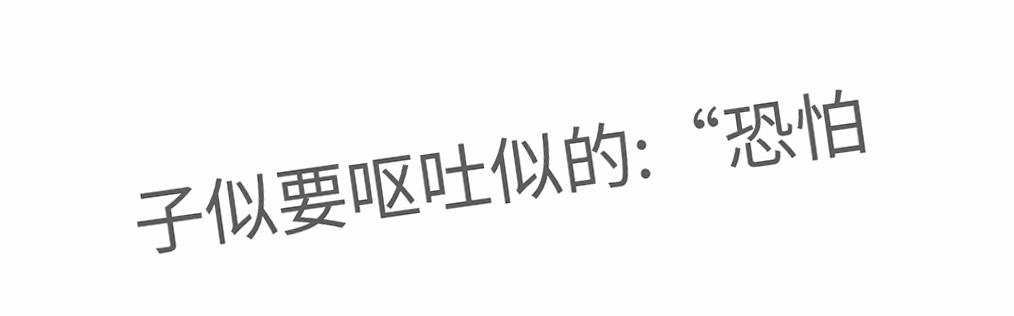子似要呕吐似的:“恐怕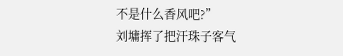不是什么香风吧?”
刘墉挥了把汗珠子客气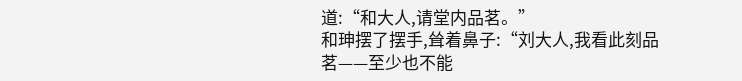道:“和大人,请堂内品茗。”
和珅摆了摆手,耸着鼻子:“刘大人,我看此刻品茗——至少也不能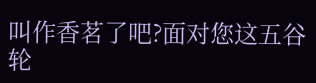叫作香茗了吧?面对您这五谷轮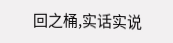回之桶,实话实说